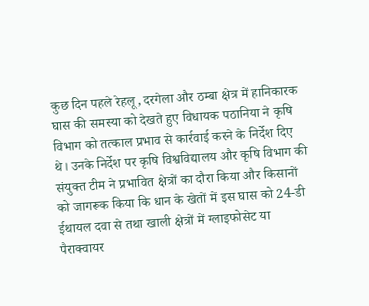कुछ दिन पहले रेहलू, दरगेला और ठम्बा क्षेत्र में हानिकारक घास की समस्या को देखते हुए विधायक पठानिया ने कृषि विभाग को तत्काल प्रभाव से कार्रवाई करने के निर्देश दिए थे। उनके निर्देश पर कृषि विश्वविद्यालय और कृषि विभाग की संयुक्त टीम ने प्रभावित क्षेत्रों का दौरा किया और किसानों को जागरूक किया कि धान के खेतों में इस घास को 24-डी ईथायल दवा से तथा खाली क्षेत्रों में ग्लाइफोसेट या पैराक्वायर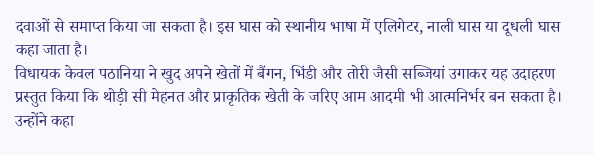दवाओं से समाप्त किया जा सकता है। इस घास को स्थानीय भाषा में एलिगेटर, नाली घास या दूधली घास कहा जाता है।
विधायक केवल पठानिया ने खुद अपने खेतों में बैंगन, भिंडी और तोरी जैसी सब्जियां उगाकर यह उदाहरण प्रस्तुत किया कि थोड़ी सी मेहनत और प्राकृतिक खेती के जरिए आम आदमी भी आत्मनिर्भर बन सकता है। उन्होंने कहा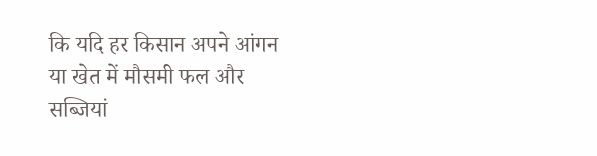कि यदि हर किसान अपने आंगन या खेत में मौसमी फल और सब्जियां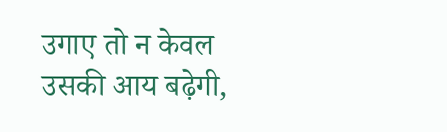उगाए तो न केवल उसकी आय बढ़ेगी,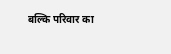बल्कि परिवार का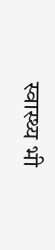स्वास्थ्य भी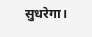सुधरेगा।